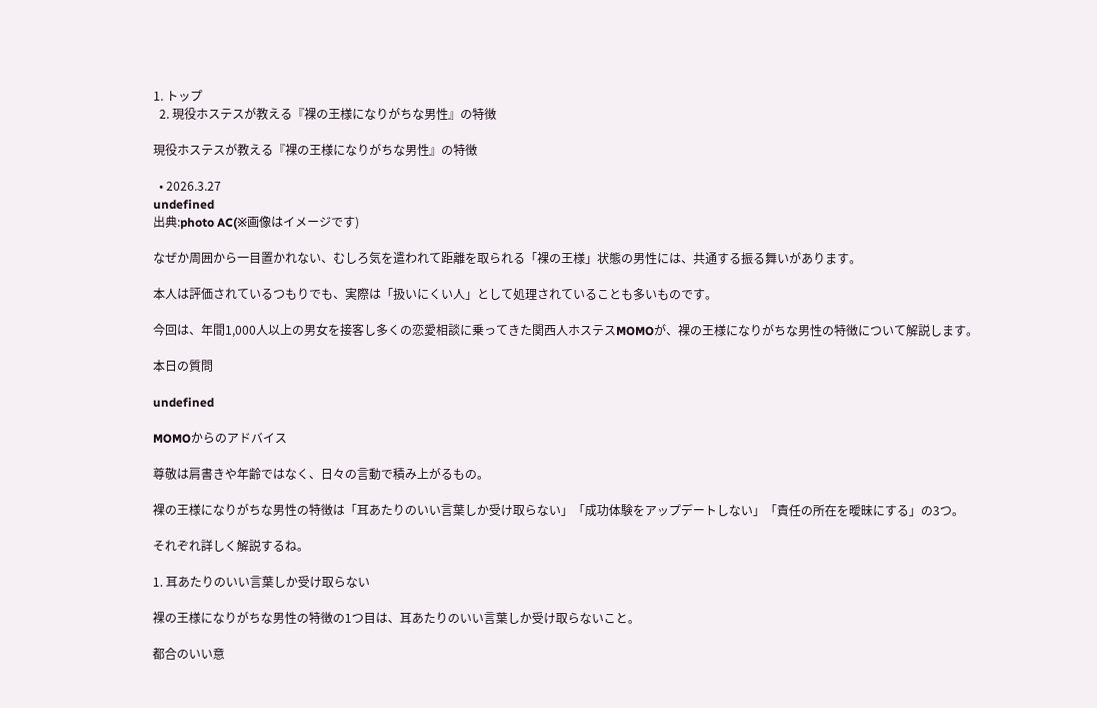1. トップ
  2. 現役ホステスが教える『裸の王様になりがちな男性』の特徴

現役ホステスが教える『裸の王様になりがちな男性』の特徴

  • 2026.3.27
undefined
出典:photo AC(※画像はイメージです)

なぜか周囲から一目置かれない、むしろ気を遣われて距離を取られる「裸の王様」状態の男性には、共通する振る舞いがあります。

本人は評価されているつもりでも、実際は「扱いにくい人」として処理されていることも多いものです。

今回は、年間1,000人以上の男女を接客し多くの恋愛相談に乗ってきた関西人ホステスMOMOが、裸の王様になりがちな男性の特徴について解説します。

本日の質問

undefined

MOMOからのアドバイス

尊敬は肩書きや年齢ではなく、日々の言動で積み上がるもの。

裸の王様になりがちな男性の特徴は「耳あたりのいい言葉しか受け取らない」「成功体験をアップデートしない」「責任の所在を曖昧にする」の3つ。

それぞれ詳しく解説するね。

1. 耳あたりのいい言葉しか受け取らない

裸の王様になりがちな男性の特徴の1つ目は、耳あたりのいい言葉しか受け取らないこと。

都合のいい意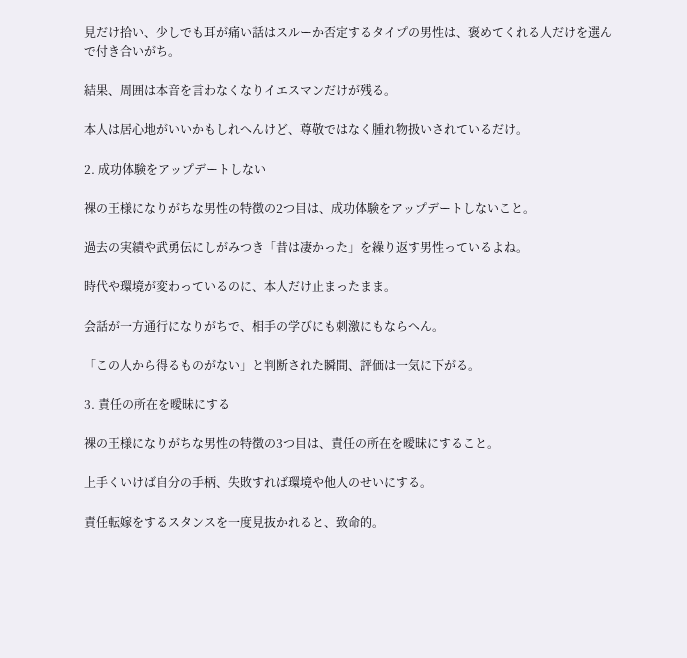見だけ拾い、少しでも耳が痛い話はスルーか否定するタイプの男性は、褒めてくれる人だけを選んで付き合いがち。

結果、周囲は本音を言わなくなりイエスマンだけが残る。

本人は居心地がいいかもしれへんけど、尊敬ではなく腫れ物扱いされているだけ。

2. 成功体験をアップデートしない

裸の王様になりがちな男性の特徴の2つ目は、成功体験をアップデートしないこと。

過去の実績や武勇伝にしがみつき「昔は凄かった」を繰り返す男性っているよね。

時代や環境が変わっているのに、本人だけ止まったまま。

会話が一方通行になりがちで、相手の学びにも刺激にもならへん。

「この人から得るものがない」と判断された瞬間、評価は一気に下がる。

3. 責任の所在を曖昧にする

裸の王様になりがちな男性の特徴の3つ目は、責任の所在を曖昧にすること。

上手くいけば自分の手柄、失敗すれば環境や他人のせいにする。

責任転嫁をするスタンスを一度見抜かれると、致命的。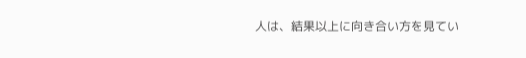人は、結果以上に向き合い方を見てい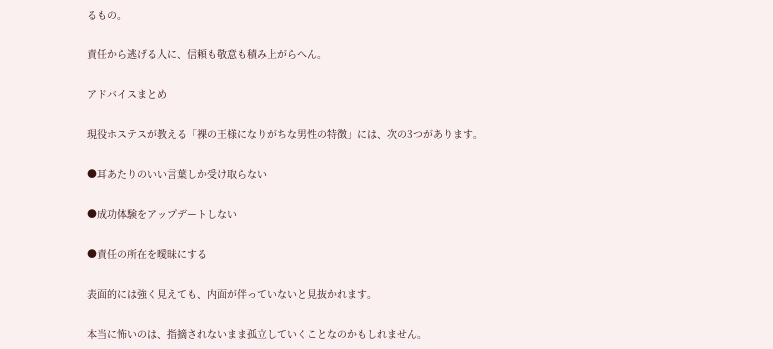るもの。

責任から逃げる人に、信頼も敬意も積み上がらへん。

アドバイスまとめ

現役ホステスが教える「裸の王様になりがちな男性の特徴」には、次の3つがあります。

●耳あたりのいい言葉しか受け取らない

●成功体験をアップデートしない

●責任の所在を曖昧にする

表面的には強く見えても、内面が伴っていないと見抜かれます。

本当に怖いのは、指摘されないまま孤立していくことなのかもしれません。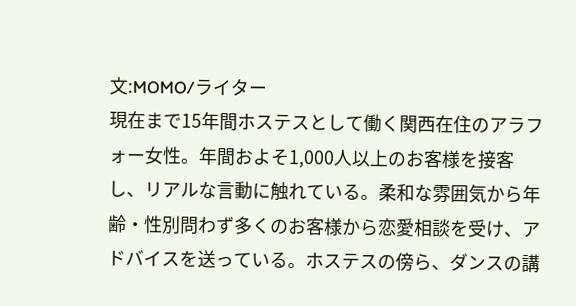文:MOMO/ライター
現在まで15年間ホステスとして働く関西在住のアラフォー女性。年間およそ1,000人以上のお客様を接客し、リアルな言動に触れている。柔和な雰囲気から年齢・性別問わず多くのお客様から恋愛相談を受け、アドバイスを送っている。ホステスの傍ら、ダンスの講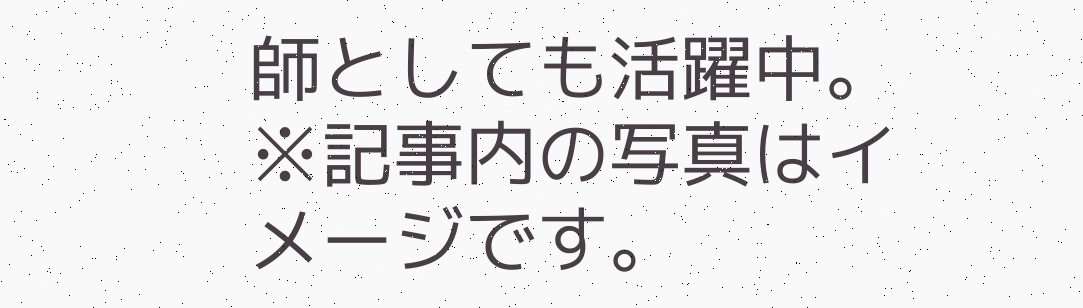師としても活躍中。
※記事内の写真はイメージです。